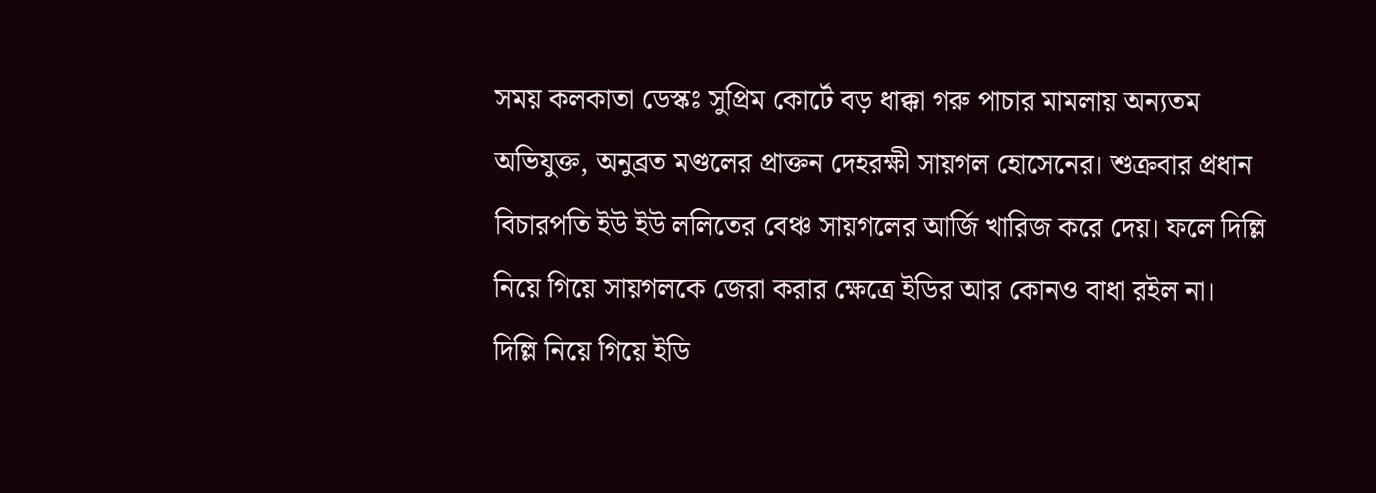সময় কলকাতা ডেস্কঃ সুপ্রিম কোর্টে বড় ধাক্কা গরু পাচার মামলায় অন্যতম অভিযুক্ত, অনুব্রত মণ্ডলের প্রাক্তন দেহরক্ষী সায়গল হোসেনের। শুক্রবার প্রধান বিচারপতি ইউ ইউ ললিতের বেঞ্চ সায়গলের আর্জি খারিজ করে দেয়। ফলে দিল্লি নিয়ে গিয়ে সায়গলকে জেরা করার ক্ষেত্রে ইডির আর কোনও বাধা রইল না।
দিল্লি নিয়ে গিয়ে ইডি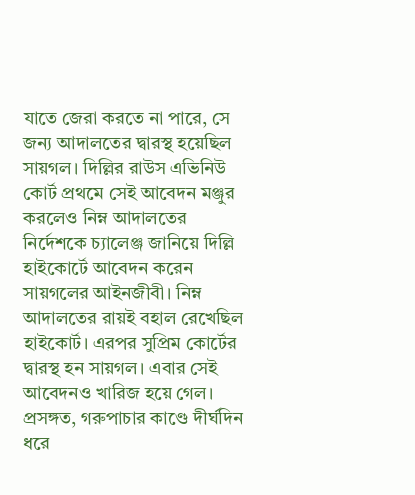যাতে জেরা করতে না পারে, সে জন্য আদালতের দ্বারস্থ হয়েছিল সায়গল। দিল্লির রাউস এভিনিউ কোর্ট প্রথমে সেই আবেদন মঞ্জুর করলেও নিম্ন আদালতের নির্দেশকে চ্যালেঞ্জ জানিয়ে দিল্লি হাইকোর্টে আবেদন করেন সায়গলের আইনজীবী। নিম্ন আদালতের রায়ই বহাল রেখেছিল হাইকোর্ট। এরপর সুপ্রিম কোর্টের দ্বারস্থ হন সায়গল। এবার সেই আবেদনও খারিজ হয়ে গেল।
প্রসঙ্গত, গরুপাচার কাণ্ডে দীর্ঘদিন ধরে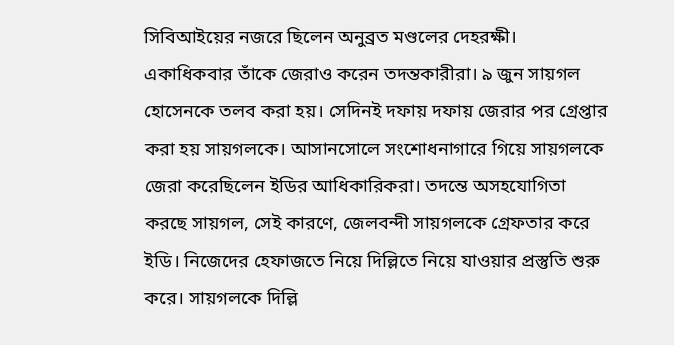সিবিআইয়ের নজরে ছিলেন অনুব্রত মণ্ডলের দেহরক্ষী। একাধিকবার তাঁকে জেরাও করেন তদন্তকারীরা। ৯ জুন সায়গল হোসেনকে তলব করা হয়। সেদিনই দফায় দফায় জেরার পর গ্রেপ্তার করা হয় সায়গলকে। আসানসোলে সংশোধনাগারে গিয়ে সায়গলকে জেরা করেছিলেন ইডির আধিকারিকরা। তদন্তে অসহযোগিতা করছে সায়গল, সেই কারণে, জেলবন্দী সায়গলকে গ্রেফতার করে ইডি। নিজেদের হেফাজতে নিয়ে দিল্লিতে নিয়ে যাওয়ার প্রস্তুতি শুরু করে। সায়গলকে দিল্লি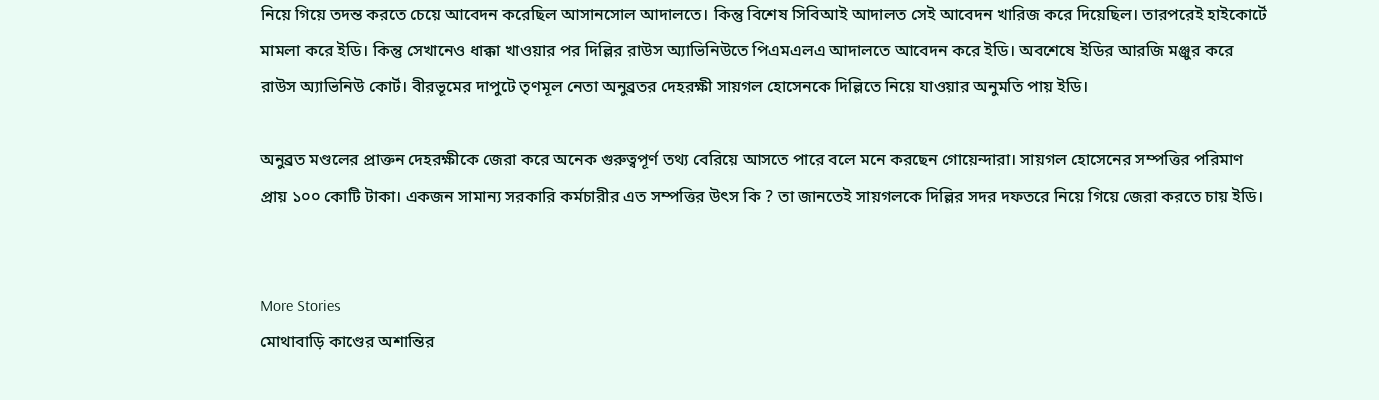নিয়ে গিয়ে তদন্ত করতে চেয়ে আবেদন করেছিল আসানসোল আদালতে। কিন্তু বিশেষ সিবিআই আদালত সেই আবেদন খারিজ করে দিয়েছিল। তারপরেই হাইকোর্টে মামলা করে ইডি। কিন্তু সেখানেও ধাক্কা খাওয়ার পর দিল্লির রাউস অ্যাভিনিউতে পিএমএলএ আদালতে আবেদন করে ইডি। অবশেষে ইডির আরজি মঞ্জুর করে রাউস অ্যাভিনিউ কোর্ট। বীরভূমের দাপুটে তৃণমূল নেতা অনুব্রতর দেহরক্ষী সায়গল হোসেনকে দিল্লিতে নিয়ে যাওয়ার অনুমতি পায় ইডি।

অনুব্রত মণ্ডলের প্রাক্তন দেহরক্ষীকে জেরা করে অনেক গুরুত্বপূর্ণ তথ্য বেরিয়ে আসতে পারে বলে মনে করছেন গোয়েন্দারা। সায়গল হোসেনের সম্পত্তির পরিমাণ প্রায় ১০০ কোটি টাকা। একজন সামান্য সরকারি কর্মচারীর এত সম্পত্তির উৎস কি ? তা জানতেই সায়গলকে দিল্লির সদর দফতরে নিয়ে গিয়ে জেরা করতে চায় ইডি।


More Stories
মোথাবাড়ি কাণ্ডের অশান্তির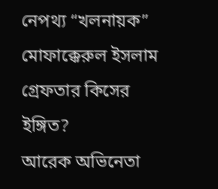নেপথ্য “খলনায়ক” মোফাক্কেরুল ইসলাম গ্রেফতার কিসের ইঙ্গিত?
আরেক অভিনেতা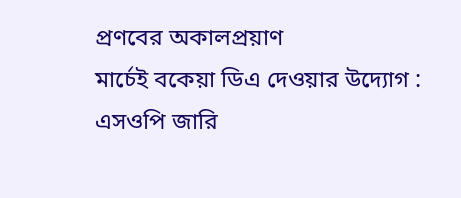প্রণবের অকালপ্রয়াণ
মার্চেই বকেয়া ডিএ দেওয়ার উদ্যোগ : এসওপি জারি